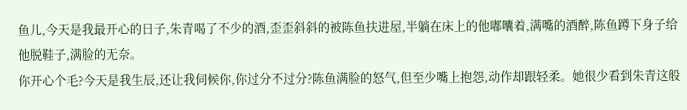鱼儿,今天是我最开心的日子,朱青喝了不少的酒,歪歪斜斜的被陈鱼扶进屋,半躺在床上的他嘟囔着,满嘴的酒醉,陈鱼蹲下身子给他脱鞋子,满脸的无奈。
你开心个毛?今天是我生辰,还让我伺候你,你过分不过分?陈鱼满脸的怒气,但至少嘴上抱怨,动作却跟轻柔。她很少看到朱青这般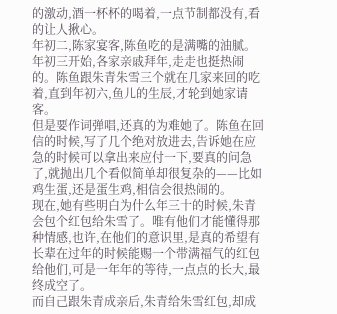的激动,酒一杯杯的喝着,一点节制都没有,看的让人揪心。
年初二,陈家宴客,陈鱼吃的是满嘴的油腻。年初三开始,各家亲戚拜年,走走也挺热闹的。陈鱼跟朱青朱雪三个就在几家来回的吃着,直到年初六,鱼儿的生辰,才轮到她家请客。
但是要作词弹唱,还真的为难她了。陈鱼在回信的时候,写了几个绝对放进去,告诉她在应急的时候可以拿出来应付一下,要真的问急了,就抛出几个看似简单却很复杂的——比如鸡生蛋,还是蛋生鸡,相信会很热闹的。
现在,她有些明白为什么年三十的时候,朱青会包个红包给朱雪了。唯有他们才能懂得那种情感,也许,在他们的意识里,是真的希望有长辈在过年的时候能赐一个带满福气的红包给他们,可是一年年的等待,一点点的长大,最终成空了。
而自己跟朱青成亲后,朱青给朱雪红包,却成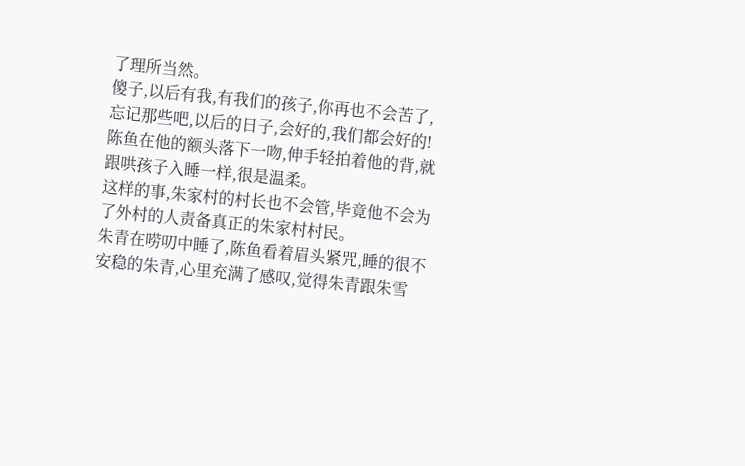了理所当然。
傻子,以后有我,有我们的孩子,你再也不会苦了,忘记那些吧,以后的日子,会好的,我们都会好的!陈鱼在他的额头落下一吻,伸手轻拍着他的背,就跟哄孩子入睡一样,很是温柔。
这样的事,朱家村的村长也不会管,毕竟他不会为了外村的人责备真正的朱家村村民。
朱青在唠叨中睡了,陈鱼看着眉头紧咒,睡的很不安稳的朱青,心里充满了感叹,觉得朱青跟朱雪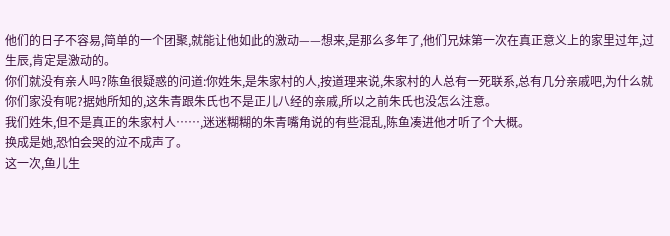他们的日子不容易,简单的一个团聚,就能让他如此的激动——想来,是那么多年了,他们兄妹第一次在真正意义上的家里过年,过生辰,肯定是激动的。
你们就没有亲人吗?陈鱼很疑惑的问道:你姓朱,是朱家村的人,按道理来说,朱家村的人总有一死联系,总有几分亲戚吧,为什么就你们家没有呢?据她所知的,这朱青跟朱氏也不是正儿八经的亲戚,所以之前朱氏也没怎么注意。
我们姓朱,但不是真正的朱家村人……,迷迷糊糊的朱青嘴角说的有些混乱,陈鱼凑进他才听了个大概。
换成是她,恐怕会哭的泣不成声了。
这一次,鱼儿生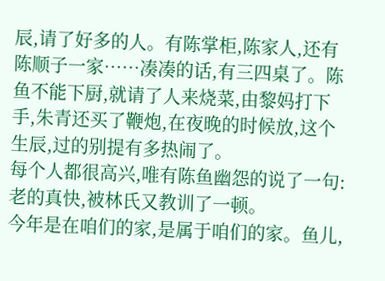辰,请了好多的人。有陈掌柜,陈家人,还有陈顺子一家……凑凑的话,有三四桌了。陈鱼不能下厨,就请了人来烧菜,由黎妈打下手,朱青还买了鞭炮,在夜晚的时候放,这个生辰,过的别提有多热闹了。
每个人都很高兴,唯有陈鱼幽怨的说了一句:老的真快,被林氏又教训了一顿。
今年是在咱们的家,是属于咱们的家。鱼儿,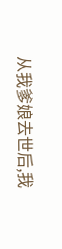从我爹娘去世后,我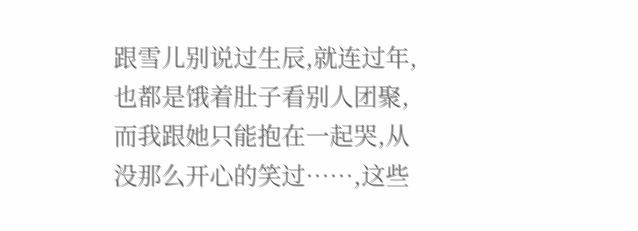跟雪儿别说过生辰,就连过年,也都是饿着肚子看别人团聚,而我跟她只能抱在一起哭,从没那么开心的笑过……,这些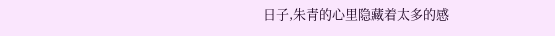日子,朱青的心里隐藏着太多的感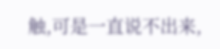触,可是一直说不出来,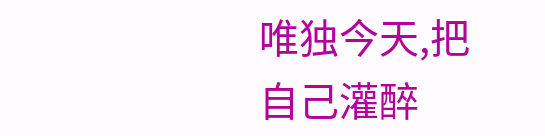唯独今天,把自己灌醉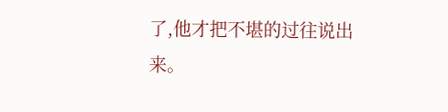了,他才把不堪的过往说出来。